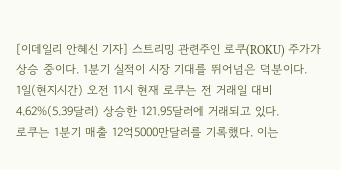[이데일리 안혜신 기자] 스트리밍 관련주인 로쿠(ROKU) 주가가 상승 중이다. 1분기 실적이 시장 기대를 뛰어넘은 덕분이다.
1일(현지시간) 오전 11시 현재 로쿠는 전 거래일 대비 4.62%(5.39달러) 상승한 121.95달러에 거래되고 있다.
로쿠는 1분기 매출 12억5000만달러를 기록했다. 이는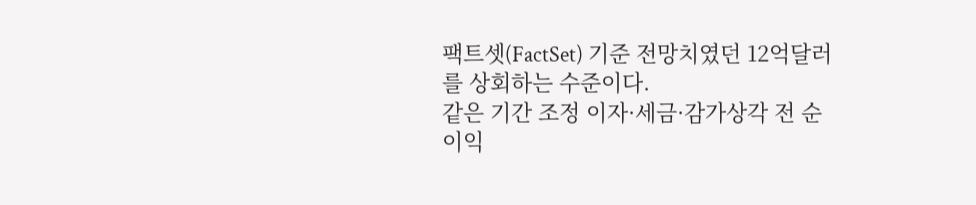팩트셋(FactSet) 기준 전망치였던 12억달러를 상회하는 수준이다.
같은 기간 조정 이자·세금·감가상각 전 순이익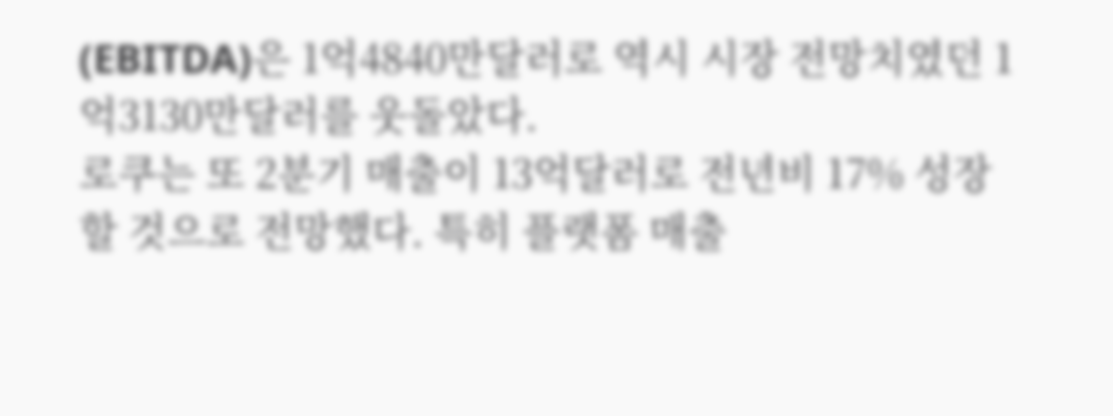(EBITDA)은 1억4840만달러로 역시 시장 전망치였던 1억3130만달러를 웃돌았다.
로쿠는 또 2분기 매출이 13억달러로 전년비 17% 성장할 것으로 전망했다. 특히 플랫폼 매출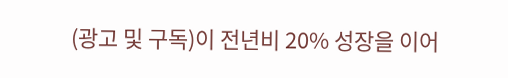(광고 및 구독)이 전년비 20% 성장을 이어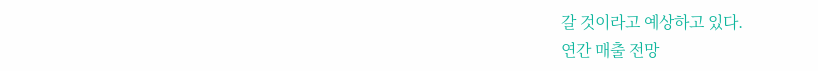갈 것이라고 예상하고 있다.
연간 매출 전망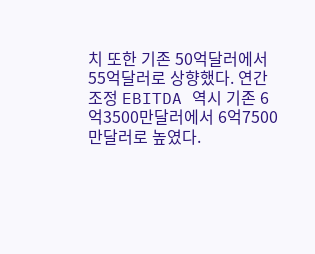치 또한 기존 50억달러에서 55억달러로 상향했다. 연간 조정 EBITDA 역시 기존 6억3500만달러에서 6억7500만달러로 높였다.